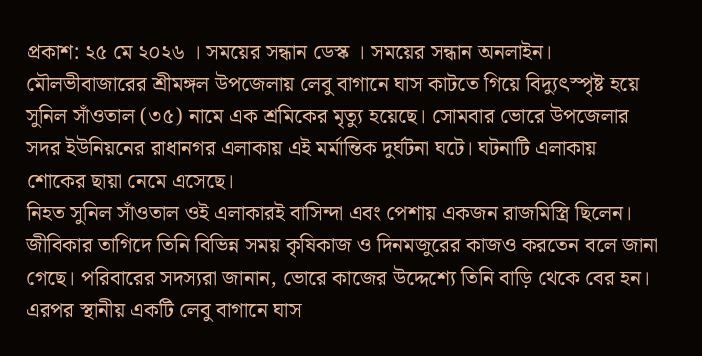প্রকাশ: ২৫ মে ২০২৬ । সময়ের সন্ধান ডেস্ক । সময়ের সন্ধান অনলাইন।
মৌলভীবাজারের শ্রীমঙ্গল উপজেলায় লেবু বাগানে ঘাস কাটতে গিয়ে বিদ্যুৎস্পৃষ্ট হয়ে সুনিল সাঁওতাল (৩৫) নামে এক শ্রমিকের মৃত্যু হয়েছে। সোমবার ভোরে উপজেলার সদর ইউনিয়নের রাধানগর এলাকায় এই মর্মান্তিক দুর্ঘটনা ঘটে। ঘটনাটি এলাকায় শোকের ছায়া নেমে এসেছে।
নিহত সুনিল সাঁওতাল ওই এলাকারই বাসিন্দা এবং পেশায় একজন রাজমিস্ত্রি ছিলেন। জীবিকার তাগিদে তিনি বিভিন্ন সময় কৃষিকাজ ও দিনমজুরের কাজও করতেন বলে জানা গেছে। পরিবারের সদস্যরা জানান, ভোরে কাজের উদ্দেশ্যে তিনি বাড়ি থেকে বের হন। এরপর স্থানীয় একটি লেবু বাগানে ঘাস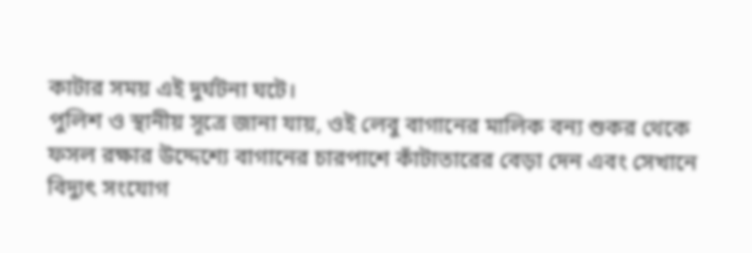কাটার সময় এই দুর্ঘটনা ঘটে।
পুলিশ ও স্থানীয় সূত্রে জানা যায়, ওই লেবু বাগানের মালিক বন্য শুকর থেকে ফসল রক্ষার উদ্দেশ্যে বাগানের চারপাশে কাঁটাতারের বেড়া দেন এবং সেখানে বিদ্যুৎ সংযোগ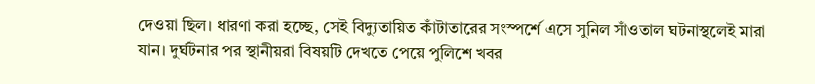দেওয়া ছিল। ধারণা করা হচ্ছে, সেই বিদ্যুতায়িত কাঁটাতারের সংস্পর্শে এসে সুনিল সাঁওতাল ঘটনাস্থলেই মারা যান। দুর্ঘটনার পর স্থানীয়রা বিষয়টি দেখতে পেয়ে পুলিশে খবর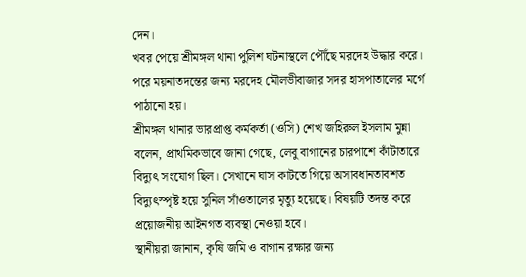দেন।
খবর পেয়ে শ্রীমঙ্গল থানা পুলিশ ঘটনাস্থলে পৌঁছে মরদেহ উদ্ধার করে। পরে ময়নাতদন্তের জন্য মরদেহ মৌলভীবাজার সদর হাসপাতালের মর্গে পাঠানো হয়।
শ্রীমঙ্গল থানার ভারপ্রাপ্ত কর্মকর্তা (ওসি) শেখ জহিরুল ইসলাম মুন্না বলেন, প্রাথমিকভাবে জানা গেছে, লেবু বাগানের চারপাশে কাঁটাতারে বিদ্যুৎ সংযোগ ছিল। সেখানে ঘাস কাটতে গিয়ে অসাবধানতাবশত বিদ্যুৎস্পৃষ্ট হয়ে সুনিল সাঁওতালের মৃত্যু হয়েছে। বিষয়টি তদন্ত করে প্রয়োজনীয় আইনগত ব্যবস্থা নেওয়া হবে।
স্থানীয়রা জানান, কৃষি জমি ও বাগান রক্ষার জন্য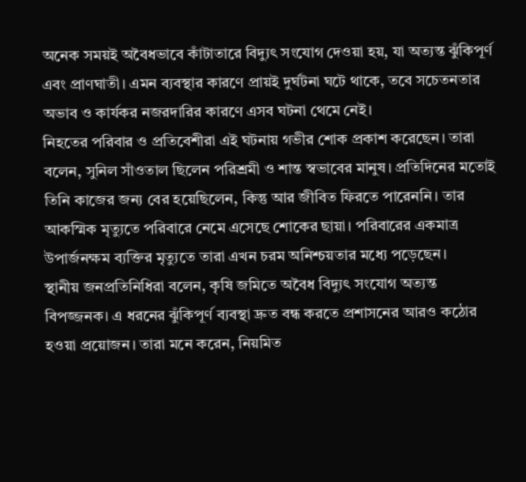অনেক সময়ই অবৈধভাবে কাঁটাতারে বিদ্যুৎ সংযোগ দেওয়া হয়, যা অত্যন্ত ঝুঁকিপূর্ণ এবং প্রাণঘাতী। এমন ব্যবস্থার কারণে প্রায়ই দুর্ঘটনা ঘটে থাকে, তবে সচেতনতার অভাব ও কার্যকর নজরদারির কারণে এসব ঘটনা থেমে নেই।
নিহতের পরিবার ও প্রতিবেশীরা এই ঘটনায় গভীর শোক প্রকাশ করেছেন। তারা বলেন, সুনিল সাঁওতাল ছিলেন পরিশ্রমী ও শান্ত স্বভাবের মানুষ। প্রতিদিনের মতোই তিনি কাজের জন্য বের হয়েছিলেন, কিন্তু আর জীবিত ফিরতে পারেননি। তার আকস্মিক মৃত্যুতে পরিবারে নেমে এসেছে শোকের ছায়া। পরিবারের একমাত্র উপার্জনক্ষম ব্যক্তির মৃত্যুতে তারা এখন চরম অনিশ্চয়তার মধ্যে পড়েছেন।
স্থানীয় জনপ্রতিনিধিরা বলেন, কৃষি জমিতে অবৈধ বিদ্যুৎ সংযোগ অত্যন্ত বিপজ্জনক। এ ধরনের ঝুঁকিপূর্ণ ব্যবস্থা দ্রুত বন্ধ করতে প্রশাসনের আরও কঠোর হওয়া প্রয়োজন। তারা মনে করেন, নিয়মিত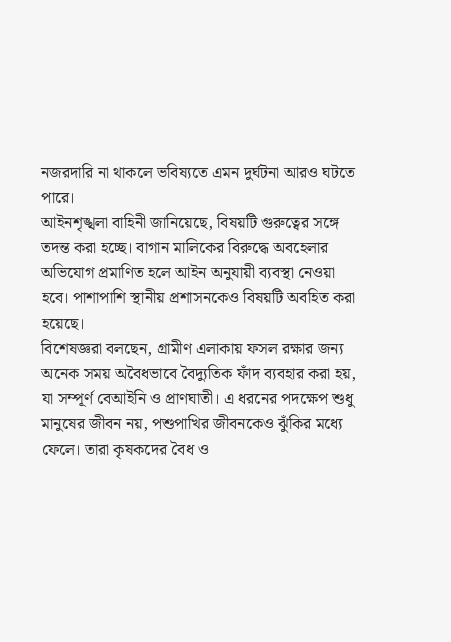নজরদারি না থাকলে ভবিষ্যতে এমন দুর্ঘটনা আরও ঘটতে পারে।
আইনশৃঙ্খলা বাহিনী জানিয়েছে, বিষয়টি গুরুত্বের সঙ্গে তদন্ত করা হচ্ছে। বাগান মালিকের বিরুদ্ধে অবহেলার অভিযোগ প্রমাণিত হলে আইন অনুযায়ী ব্যবস্থা নেওয়া হবে। পাশাপাশি স্থানীয় প্রশাসনকেও বিষয়টি অবহিত করা হয়েছে।
বিশেষজ্ঞরা বলছেন, গ্রামীণ এলাকায় ফসল রক্ষার জন্য অনেক সময় অবৈধভাবে বৈদ্যুতিক ফাঁদ ব্যবহার করা হয়, যা সম্পূর্ণ বেআইনি ও প্রাণঘাতী। এ ধরনের পদক্ষেপ শুধু মানুষের জীবন নয়, পশুপাখির জীবনকেও ঝুঁকির মধ্যে ফেলে। তারা কৃষকদের বৈধ ও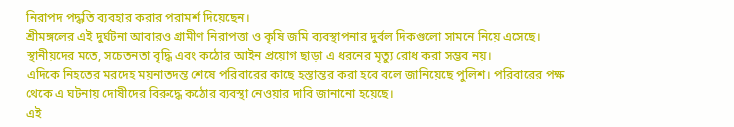নিরাপদ পদ্ধতি ব্যবহার করার পরামর্শ দিয়েছেন।
শ্রীমঙ্গলের এই দুর্ঘটনা আবারও গ্রামীণ নিরাপত্তা ও কৃষি জমি ব্যবস্থাপনার দুর্বল দিকগুলো সামনে নিয়ে এসেছে। স্থানীয়দের মতে, সচেতনতা বৃদ্ধি এবং কঠোর আইন প্রয়োগ ছাড়া এ ধরনের মৃত্যু রোধ করা সম্ভব নয়।
এদিকে নিহতের মরদেহ ময়নাতদন্ত শেষে পরিবারের কাছে হস্তান্তর করা হবে বলে জানিয়েছে পুলিশ। পরিবারের পক্ষ থেকে এ ঘটনায় দোষীদের বিরুদ্ধে কঠোর ব্যবস্থা নেওয়ার দাবি জানানো হয়েছে।
এই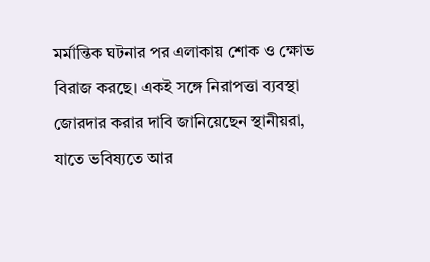মর্মান্তিক ঘটনার পর এলাকায় শোক ও ক্ষোভ বিরাজ করছে। একই সঙ্গে নিরাপত্তা ব্যবস্থা জোরদার করার দাবি জানিয়েছেন স্থানীয়রা, যাতে ভবিষ্যতে আর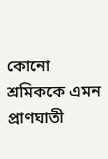কোনো শ্রমিককে এমন প্রাণঘাতী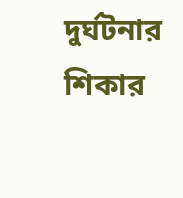দুর্ঘটনার শিকার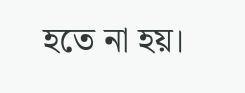হতে না হয়।